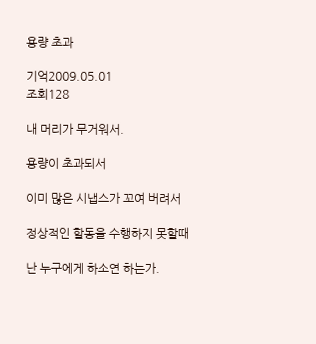용량 초과

기억2009.05.01
조회128

내 머리가 무거워서.

용량이 초과되서

이미 많은 시냅스가 꼬여 버려서

정상적인 할동을 수행하지 못할때

난 누구에게 하소연 하는가.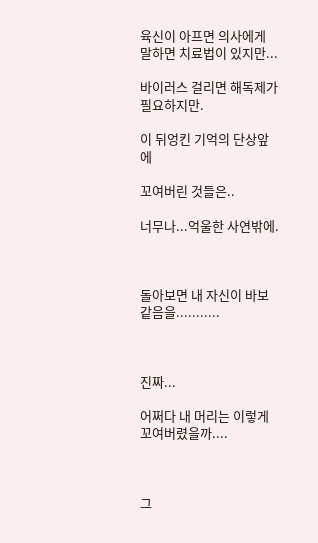육신이 아프면 의사에게 말하면 치료법이 있지만...

바이러스 걸리면 해독제가 필요하지만.

이 뒤엉킨 기억의 단상앞에

꼬여버린 것들은..

너무나...억울한 사연밖에.



돌아보면 내 자신이 바보같음을...........



진짜...

어쩌다 내 머리는 이렇게 꼬여버렸을까....



그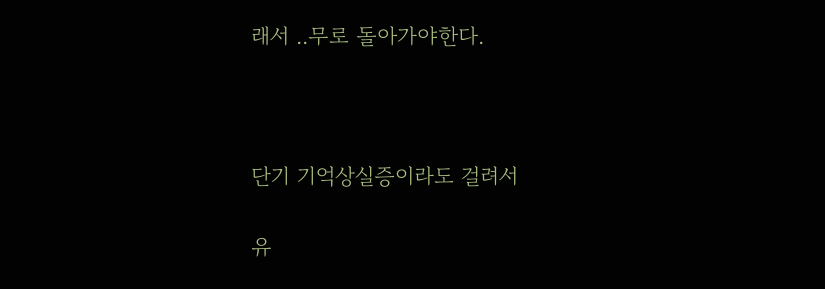래서 ..무로 돌아가야한다.



단기 기억상실증이라도 걸려서

유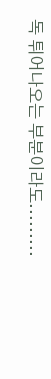독 튀어나오는 부분이라도.........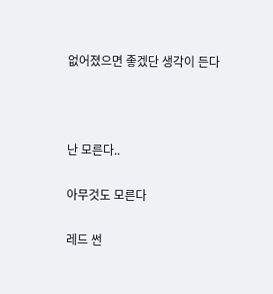없어졌으면 좋겠단 생각이 든다



난 모른다..

아무것도 모른다

레드 썬